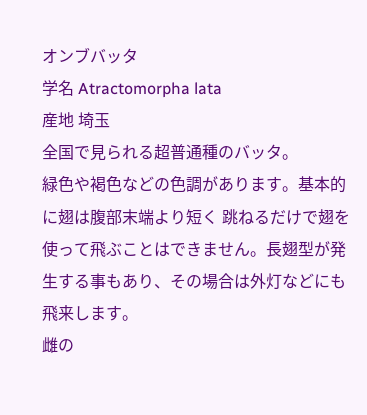オンブバッタ
学名 Atractomorpha lata
産地 埼玉
全国で見られる超普通種のバッタ。
緑色や褐色などの色調があります。基本的に翅は腹部末端より短く 跳ねるだけで翅を使って飛ぶことはできません。長翅型が発生する事もあり、その場合は外灯などにも飛来します。
雌の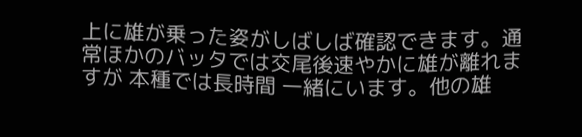上に雄が乗った姿がしばしば確認できます。通常ほかのバッタでは交尾後速やかに雄が離れますが 本種では長時間 一緒にいます。他の雄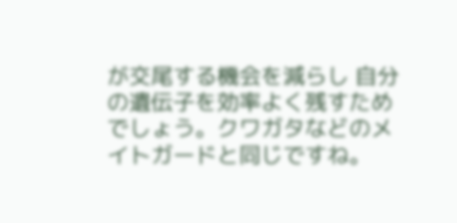が交尾する機会を減らし 自分の遺伝子を効率よく残すためでしょう。クワガタなどのメイトガードと同じですね。